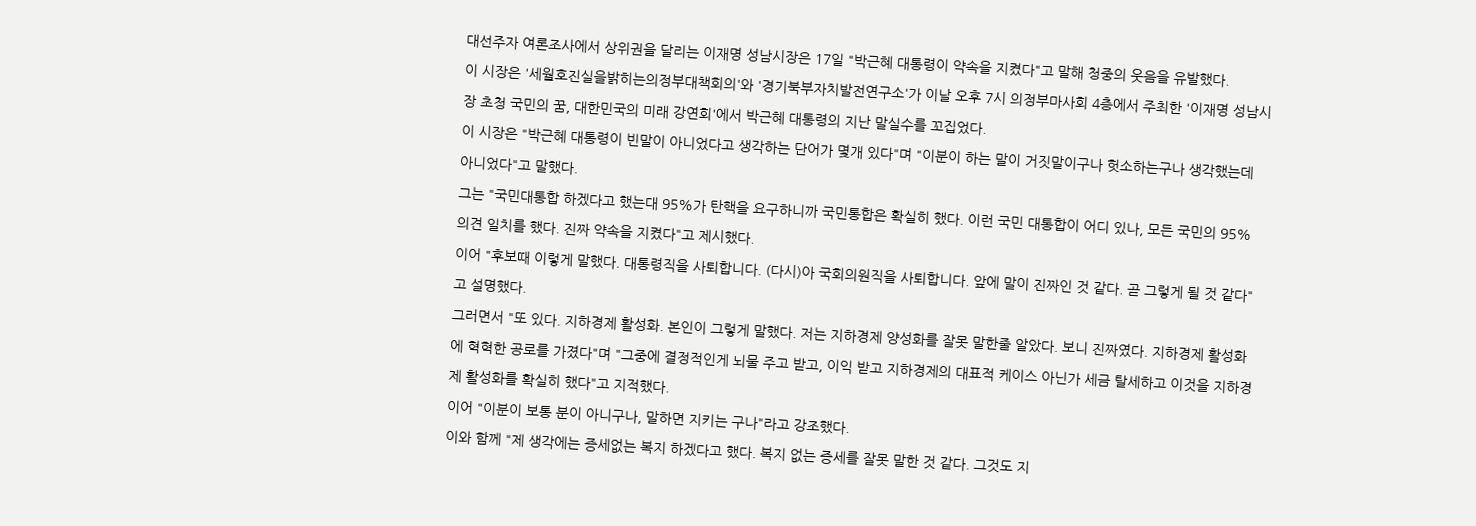대선주자 여론조사에서 상위권을 달리는 이재명 성남시장은 17일 "박근혜 대통령이 약속을 지켰다"고 말해 청중의 웃음을 유발했다.
이 시장은 '세월호진실을밝히는의정부대책회의'와 '경기북부자치발전연구소'가 이날 오후 7시 의정부마사회 4층에서 주최한 '이재명 성남시장 초청 국민의 꿈, 대한민국의 미래 강연회'에서 박근혜 대통령의 지난 말실수를 꼬집었다.
이 시장은 "박근혜 대통령이 빈말이 아니었다고 생각하는 단어가 몇개 있다"며 "이분이 하는 말이 거짓말이구나 헛소하는구나 생각했는데 아니었다"고 말했다.
그는 "국민대통합 하겠다고 했는대 95%가 탄핵을 요구하니까 국민통합은 확실히 했다. 이런 국민 대통합이 어디 있나, 모든 국민의 95% 의견 일치를 했다. 진짜 약속을 지켰다"고 제시했다.
이어 "후보때 이렇게 말했다. 대통령직을 사퇴합니다. (다시)아 국회의원직을 사퇴합니다. 앞에 말이 진짜인 것 같다. 곧 그렇게 될 것 같다"고 설명했다.
그러면서 "또 있다. 지하경제 활성화. 본인이 그렇게 말했다. 저는 지하경제 양성화를 잘못 말한줄 알았다. 보니 진짜였다. 지하경제 활성화에 혁혁한 공로를 가졌다"며 "그중에 결정적인게 뇌물 주고 받고, 이익 받고 지하경제의 대표적 케이스 아닌가 세금 탈세하고 이것을 지하경제 활성화를 확실히 했다"고 지적했다.
이어 "이분이 보통 분이 아니구나, 말하면 지키는 구나"라고 강조했다.
이와 함께 "제 생각에는 증세없는 복지 하겠다고 했다. 복지 없는 증세를 잘못 말한 것 같다. 그것도 지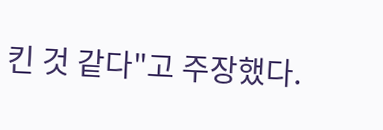킨 것 같다"고 주장했다.